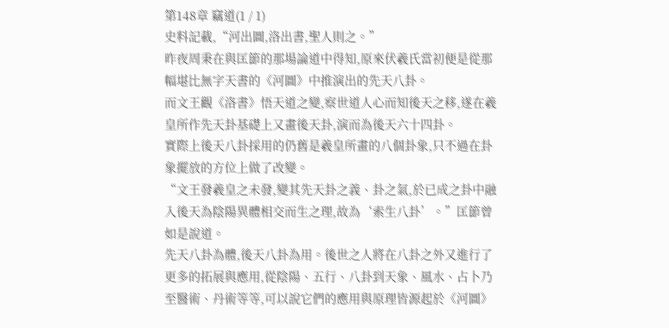第148章 竊道(1 / 1)
史料記載,“河出圖,洛出書,聖人則之。”
昨夜周秉在與匡節的那場論道中得知,原來伏羲氏當初便是從那幅堪比無字天書的《河圖》中推演出的先天八卦。
而文王觀《洛書》悟天道之變,察世道人心而知後天之移,遂在羲皇所作先天卦基礎上又畫後天卦,演而為後天六十四卦。
實際上後天八卦採用的仍舊是羲皇所畫的八個卦象,只不過在卦象擺放的方位上做了改變。
“文王發羲皇之未發,變其先天卦之義、卦之氣,於已成之卦中融入後天為陰陽異體相交而生之理,故為‘索生八卦’。”匡節曾如是說道。
先天八卦為體,後天八卦為用。後世之人將在八卦之外又進行了更多的拓展與應用,從陰陽、五行、八卦到天象、風水、占卜乃至醫術、丹術等等,可以說它們的應用與原理皆源起於《河圖》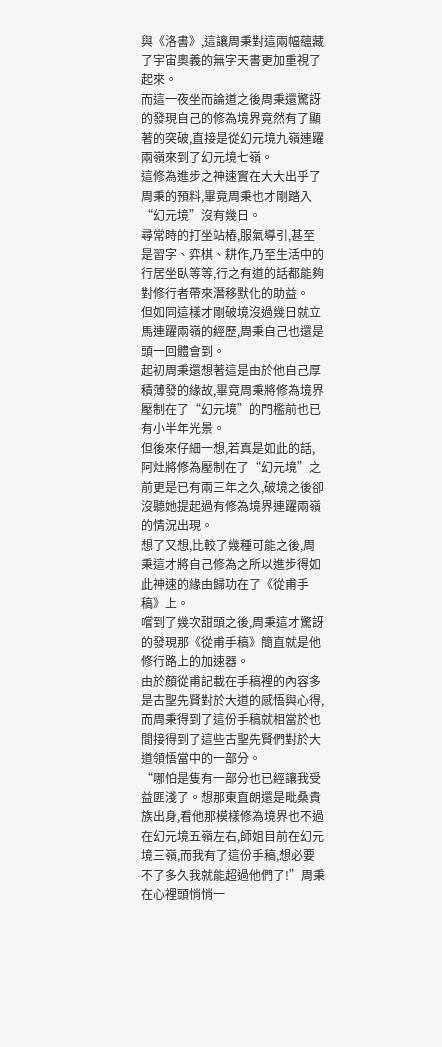與《洛書》,這讓周秉對這兩幅蘊藏了宇宙奧義的無字天書更加重視了起來。
而這一夜坐而論道之後周秉還驚訝的發現自己的修為境界竟然有了顯著的突破,直接是從幻元境九嶺連躍兩嶺來到了幻元境七嶺。
這修為進步之神速實在大大出乎了周秉的預料,畢竟周秉也才剛踏入“幻元境”沒有幾日。
尋常時的打坐站樁,服氣導引,甚至是習字、弈棋、耕作,乃至生活中的行居坐臥等等,行之有道的話都能夠對修行者帶來潛移默化的助益。
但如同這樣才剛破境沒過幾日就立馬連躍兩嶺的經歷,周秉自己也還是頭一回體會到。
起初周秉還想著這是由於他自己厚積薄發的緣故,畢竟周秉將修為境界壓制在了“幻元境”的門檻前也已有小半年光景。
但後來仔細一想,若真是如此的話,阿灶將修為壓制在了“幻元境”之前更是已有兩三年之久,破境之後卻沒聽她提起過有修為境界連躍兩嶺的情況出現。
想了又想,比較了幾種可能之後,周秉這才將自己修為之所以進步得如此神速的緣由歸功在了《從甫手稿》上。
嚐到了幾次甜頭之後,周秉這才驚訝的發現那《從甫手稿》簡直就是他修行路上的加速器。
由於顏從甫記載在手稿裡的內容多是古聖先賢對於大道的感悟與心得,而周秉得到了這份手稿就相當於也間接得到了這些古聖先賢們對於大道領悟當中的一部分。
“哪怕是隻有一部分也已經讓我受益匪淺了。想那東直朗還是毗桑貴族出身,看他那模樣修為境界也不過在幻元境五嶺左右,師姐目前在幻元境三嶺,而我有了這份手稿,想必要不了多久我就能超過他們了!”周秉在心裡頭悄悄一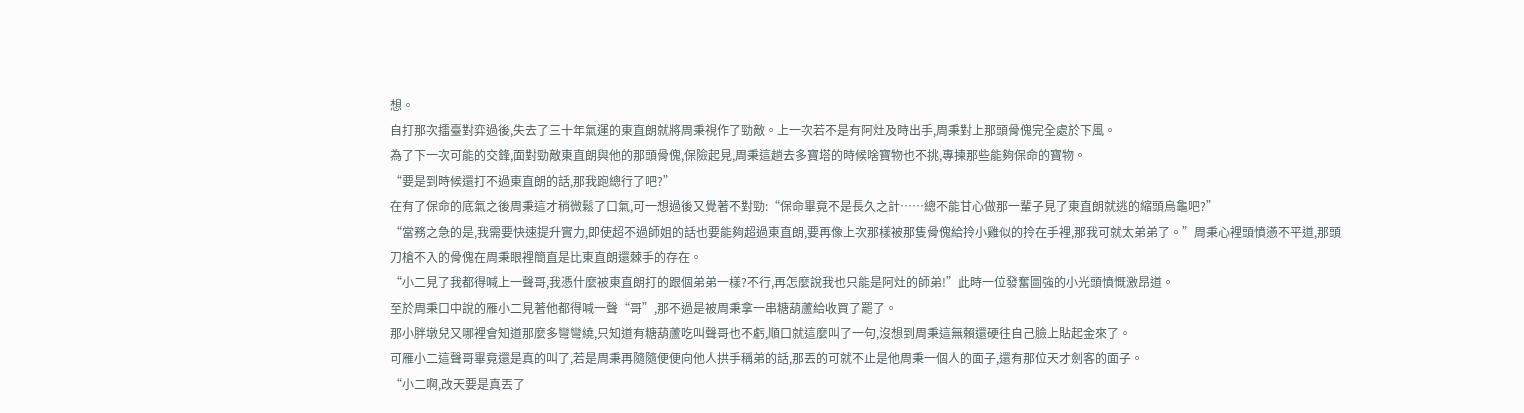想。
自打那次擂臺對弈過後,失去了三十年氣運的東直朗就將周秉視作了勁敵。上一次若不是有阿灶及時出手,周秉對上那頭骨傀完全處於下風。
為了下一次可能的交鋒,面對勁敵東直朗與他的那頭骨傀,保險起見,周秉這趟去多寶塔的時候啥寶物也不挑,專揀那些能夠保命的寶物。
“要是到時候還打不過東直朗的話,那我跑總行了吧?”
在有了保命的底氣之後周秉這才稍微鬆了口氣,可一想過後又覺著不對勁:“保命畢竟不是長久之計……總不能甘心做那一輩子見了東直朗就逃的縮頭烏龜吧?”
“當務之急的是,我需要快速提升實力,即使超不過師姐的話也要能夠超過東直朗,要再像上次那樣被那隻骨傀給拎小雞似的拎在手裡,那我可就太弟弟了。”周秉心裡頭憤懣不平道,那頭刀槍不入的骨傀在周秉眼裡簡直是比東直朗還棘手的存在。
“小二見了我都得喊上一聲哥,我憑什麼被東直朗打的跟個弟弟一樣?不行,再怎麼說我也只能是阿灶的師弟!”此時一位發奮圖強的小光頭憤慨激昂道。
至於周秉口中說的雁小二見著他都得喊一聲“哥”,那不過是被周秉拿一串糖葫蘆給收買了罷了。
那小胖墩兒又哪裡會知道那麼多彎彎繞,只知道有糖葫蘆吃叫聲哥也不虧,順口就這麼叫了一句,沒想到周秉這無賴還硬往自己臉上貼起金來了。
可雁小二這聲哥畢竟還是真的叫了,若是周秉再隨隨便便向他人拱手稱弟的話,那丟的可就不止是他周秉一個人的面子,還有那位天才劍客的面子。
“小二啊,改天要是真丟了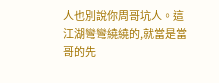人也別說你周哥坑人。這江湖彎彎繞繞的,就當是當哥的先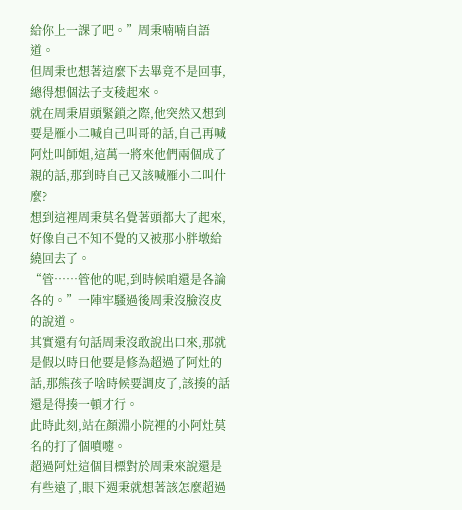給你上一課了吧。”周秉喃喃自語道。
但周秉也想著這麼下去畢竟不是回事,總得想個法子支稜起來。
就在周秉眉頭緊鎖之際,他突然又想到要是雁小二喊自己叫哥的話,自己再喊阿灶叫師姐,這萬一將來他們兩個成了親的話,那到時自己又該喊雁小二叫什麼?
想到這裡周秉莫名覺著頭都大了起來,好像自己不知不覺的又被那小胖墩給繞回去了。
“管……管他的呢,到時候咱還是各論各的。”一陣牢騷過後周秉沒臉沒皮的說道。
其實還有句話周秉沒敢說出口來,那就是假以時日他要是修為超過了阿灶的話,那熊孩子啥時候要調皮了,該揍的話還是得揍一頓才行。
此時此刻,站在顏淵小院裡的小阿灶莫名的打了個噴嚏。
超過阿灶這個目標對於周秉來說還是有些遠了,眼下週秉就想著該怎麼超過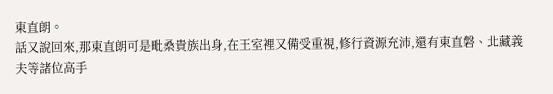東直朗。
話又說回來,那東直朗可是毗桑貴族出身,在王室裡又備受重視,修行資源充沛,還有東直磐、北藏義夫等諸位高手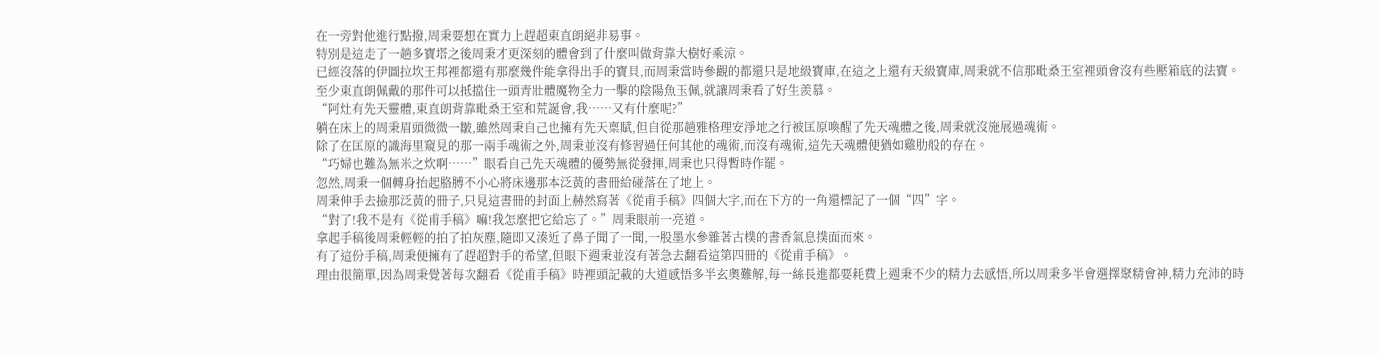在一旁對他進行點撥,周秉要想在實力上趕超東直朗絕非易事。
特別是這走了一趟多寶塔之後周秉才更深刻的體會到了什麼叫做背靠大樹好乘涼。
已經沒落的伊圖拉坎王邦裡都還有那麼幾件能拿得出手的寶貝,而周秉當時參觀的都還只是地級寶庫,在這之上還有天級寶庫,周秉就不信那毗桑王室裡頭會沒有些壓箱底的法寶。
至少東直朗佩戴的那件可以抵擋住一頭青壯體魔物全力一擊的陰陽魚玉佩,就讓周秉看了好生羨慕。
“阿灶有先天靈體,東直朗背靠毗桑王室和荒誕會,我……又有什麼呢?”
躺在床上的周秉眉頭微微一皺,雖然周秉自己也擁有先天稟賦,但自從那趟雅格理安淨地之行被匡原喚醒了先天魂體之後,周秉就沒施展過魂術。
除了在匡原的識海里窺見的那一兩手魂術之外,周秉並沒有修習過任何其他的魂術,而沒有魂術,這先天魂體便猶如雞肋般的存在。
“巧婦也難為無米之炊啊……”眼看自己先天魂體的優勢無從發揮,周秉也只得暫時作罷。
忽然,周秉一個轉身抬起胳膊不小心將床邊那本泛黃的書冊給碰落在了地上。
周秉伸手去撿那泛黃的冊子,只見這書冊的封面上赫然寫著《從甫手稿》四個大字,而在下方的一角還標記了一個“四”字。
“對了!我不是有《從甫手稿》嘛!我怎麼把它給忘了。”周秉眼前一亮道。
拿起手稿後周秉輕輕的拍了拍灰塵,隨即又湊近了鼻子聞了一聞,一股墨水參雜著古樸的書香氣息撲面而來。
有了這份手稿,周秉便擁有了趕超對手的希望,但眼下週秉並沒有著急去翻看這第四冊的《從甫手稿》。
理由很簡單,因為周秉覺著每次翻看《從甫手稿》時裡頭記載的大道感悟多半玄奧難解,每一絲長進都要耗費上週秉不少的精力去感悟,所以周秉多半會選擇聚精會神,精力充沛的時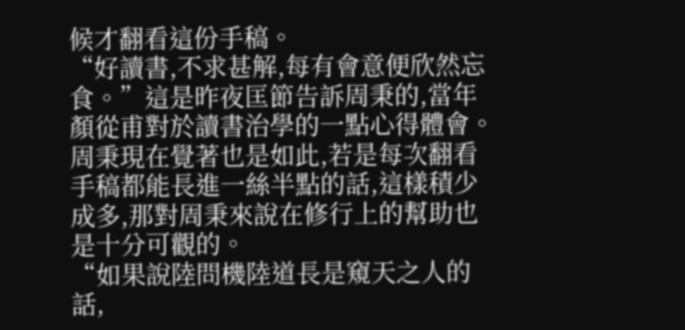候才翻看這份手稿。
“好讀書,不求甚解,每有會意便欣然忘食。”這是昨夜匡節告訴周秉的,當年顏從甫對於讀書治學的一點心得體會。
周秉現在覺著也是如此,若是每次翻看手稿都能長進一絲半點的話,這樣積少成多,那對周秉來說在修行上的幫助也是十分可觀的。
“如果說陸問機陸道長是窺天之人的話,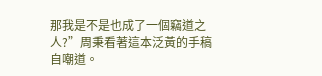那我是不是也成了一個竊道之人?”周秉看著這本泛黃的手稿自嘲道。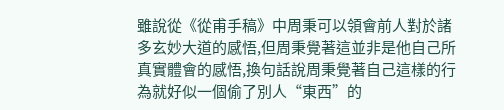雖說從《從甫手稿》中周秉可以領會前人對於諸多玄妙大道的感悟,但周秉覺著這並非是他自己所真實體會的感悟,換句話說周秉覺著自己這樣的行為就好似一個偷了別人“東西”的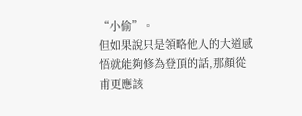“小偷”。
但如果說只是領略他人的大道感悟就能夠修為登頂的話,那顏從甫更應該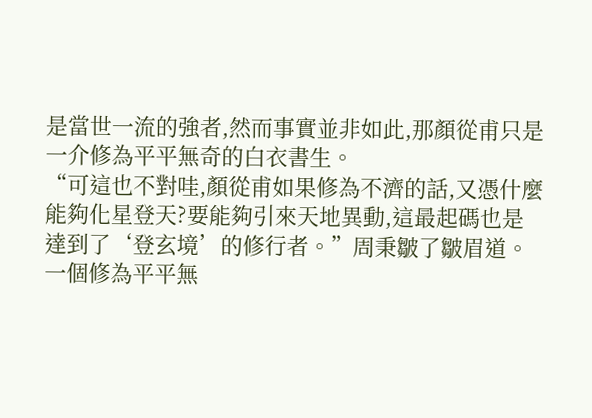是當世一流的強者,然而事實並非如此,那顏從甫只是一介修為平平無奇的白衣書生。
“可這也不對哇,顏從甫如果修為不濟的話,又憑什麼能夠化星登天?要能夠引來天地異動,這最起碼也是達到了‘登玄境’的修行者。”周秉皺了皺眉道。
一個修為平平無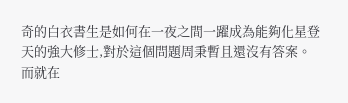奇的白衣書生是如何在一夜之間一躍成為能夠化星登天的強大修士,對於這個問題周秉暫且還沒有答案。
而就在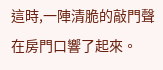這時,一陣清脆的敲門聲在房門口響了起來。